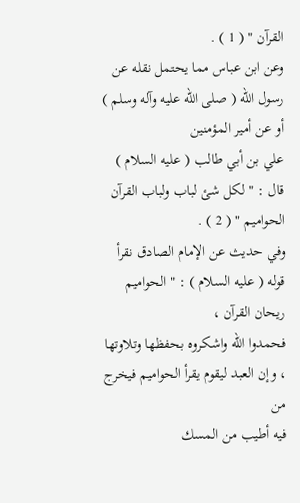القرآن " ( 1 ) .
وعن ابن عباس مما يحتمل نقله عن رسول الله ( صلى الله عليه وآله وسلم ) أو عن أمير المؤمنين
علي بن أبي طالب ( عليه السلام ) قال : " لكل شئ لباب ولباب القرآن الحواميم " ( 2 ) .
وفي حديث عن الإمام الصادق نقرأ قوله ( عليه السلام ) : " الحواميم ريحان القرآن ،
فحمدوا الله واشكروه بحفظها وتلاوتها ، وإن العبد ليقوم يقرأ الحواميم فيخرج من
فيه أطيب من المسك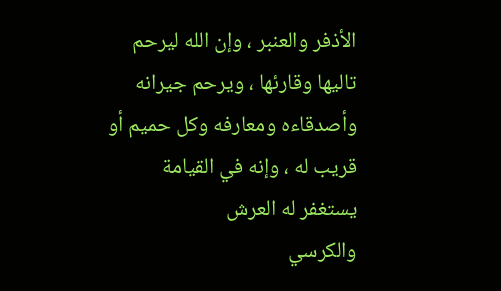الأذفر والعنبر ، وإن الله ليرحم تاليها وقارئها ، ويرحم جيرانه
وأصدقاءه ومعارفه وكل حميم أو قريب له ، وإنه في القيامة يستغفر له العرش
والكرسي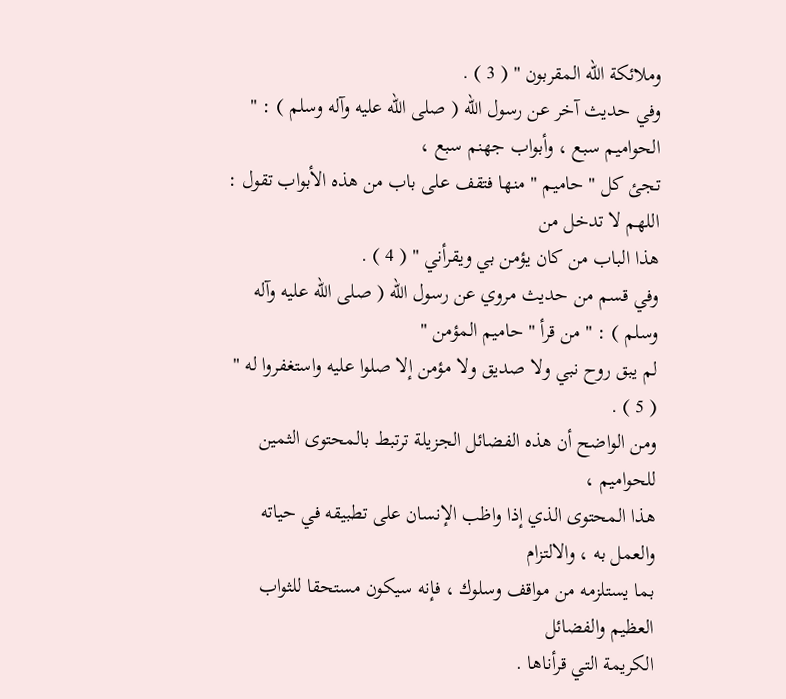وملائكة الله المقربون " ( 3 ) .
وفي حديث آخر عن رسول الله ( صلى الله عليه وآله وسلم ) : " الحواميم سبع ، وأبواب جهنم سبع ،
تجئ كل " حاميم " منها فتقف على باب من هذه الأبواب تقول : اللهم لا تدخل من
هذا الباب من كان يؤمن بي ويقرأني " ( 4 ) .
وفي قسم من حديث مروي عن رسول الله ( صلى الله عليه وآله وسلم ) : " من قرأ " حاميم المؤمن "
لم يبق روح نبي ولا صديق ولا مؤمن إلا صلوا عليه واستغفروا له " ( 5 ) .
ومن الواضح أن هذه الفضائل الجزيلة ترتبط بالمحتوى الثمين للحواميم ،
هذا المحتوى الذي إذا واظب الإنسان على تطبيقه في حياته والعمل به ، والالتزام
بما يستلزمه من مواقف وسلوك ، فإنه سيكون مستحقا للثواب العظيم والفضائل
الكريمة التي قرأناها .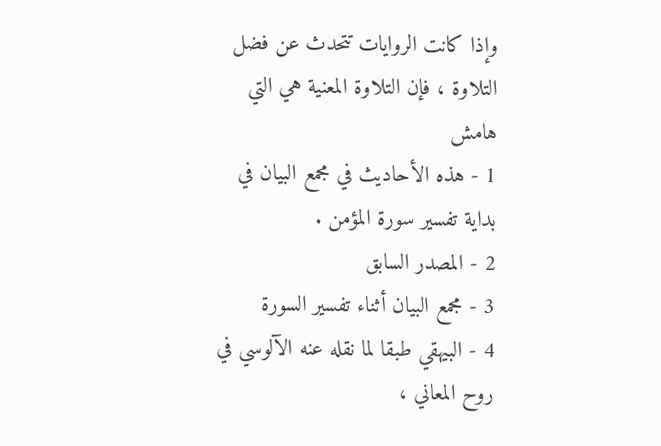وإذا كانت الروايات تتحدث عن فضل التلاوة ، فإن التلاوة المعنية هي التي
هامش
1 - هذه الأحاديث في مجمع البيان في بداية تفسير سورة المؤمن .
2 - المصدر السابق
3 - مجمع البيان أثناء تفسير السورة
4 - البيهقي طبقا لما نقله عنه الآلوسي في روح المعاني ،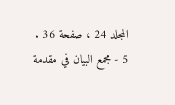المجلد 24 ، صفحة 36 .
5 - مجمع البيان في مقدمة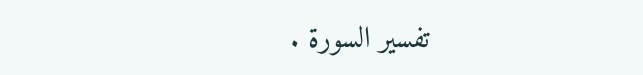تفسير السورة .